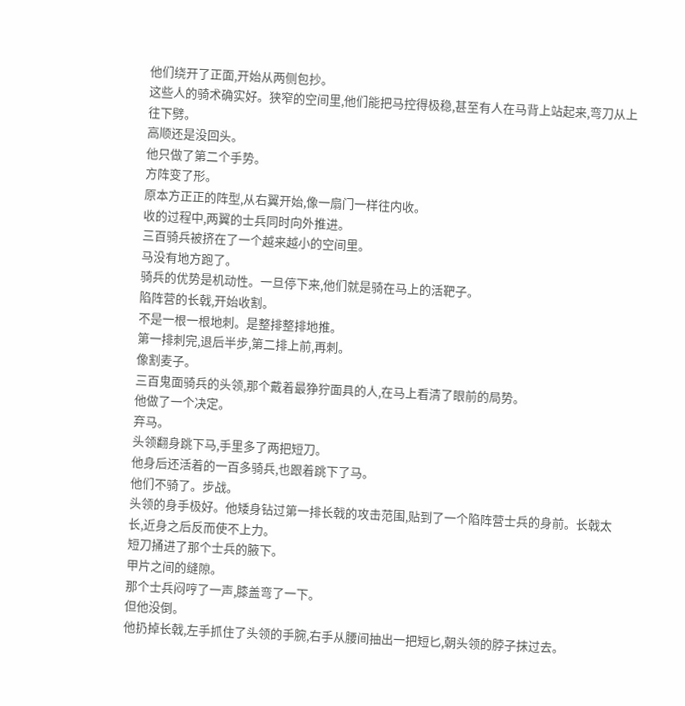他们绕开了正面,开始从两侧包抄。
这些人的骑术确实好。狭窄的空间里,他们能把马控得极稳,甚至有人在马背上站起来,弯刀从上往下劈。
高顺还是没回头。
他只做了第二个手势。
方阵变了形。
原本方正正的阵型,从右翼开始,像一扇门一样往内收。
收的过程中,两翼的士兵同时向外推进。
三百骑兵被挤在了一个越来越小的空间里。
马没有地方跑了。
骑兵的优势是机动性。一旦停下来,他们就是骑在马上的活靶子。
陷阵营的长戟,开始收割。
不是一根一根地刺。是整排整排地推。
第一排刺完,退后半步,第二排上前,再刺。
像割麦子。
三百鬼面骑兵的头领,那个戴着最狰狞面具的人,在马上看清了眼前的局势。
他做了一个决定。
弃马。
头领翻身跳下马,手里多了两把短刀。
他身后还活着的一百多骑兵,也跟着跳下了马。
他们不骑了。步战。
头领的身手极好。他矮身钻过第一排长戟的攻击范围,贴到了一个陷阵营士兵的身前。长戟太长,近身之后反而使不上力。
短刀捅进了那个士兵的腋下。
甲片之间的缝隙。
那个士兵闷哼了一声,膝盖弯了一下。
但他没倒。
他扔掉长戟,左手抓住了头领的手腕,右手从腰间抽出一把短匕,朝头领的脖子抹过去。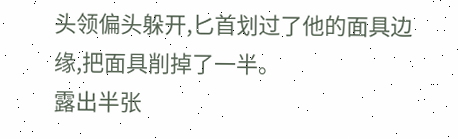头领偏头躲开,匕首划过了他的面具边缘,把面具削掉了一半。
露出半张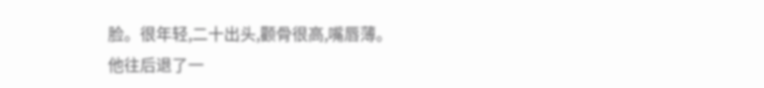脸。很年轻,二十出头,颧骨很高,嘴唇薄。
他往后退了一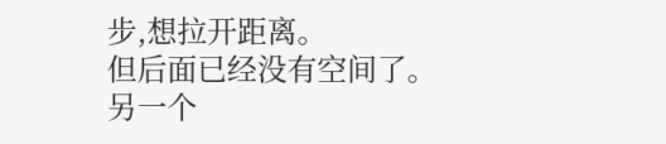步,想拉开距离。
但后面已经没有空间了。
另一个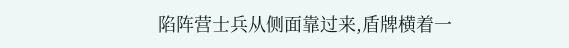陷阵营士兵从侧面靠过来,盾牌横着一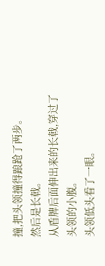撞,把头领撞得踉跄了两步。
然后是长戟。
从盾牌后面伸出来的长戟,穿过了头领的小腹。
头领低头看了一眼。